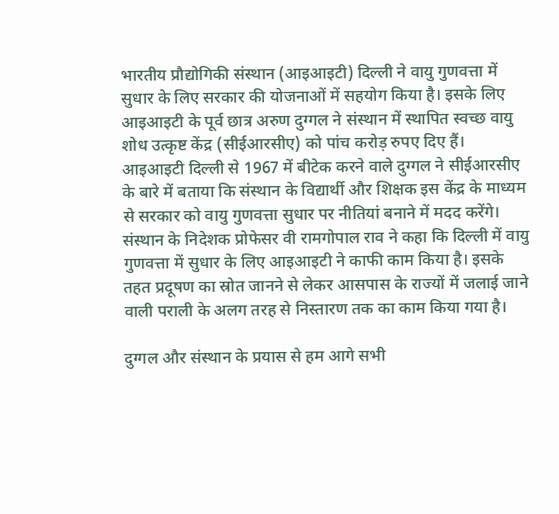भारतीय प्रौद्योगिकी संस्थान (आइआइटी) दिल्ली ने वायु गुणवत्ता में सुधार के लिए सरकार की योजनाओं में सहयोग किया है। इसके लिए आइआइटी के पूर्व छात्र अरुण दुग्गल ने संस्थान में स्थापित स्वच्छ वायु शोध उत्कृष्ट केंद्र (सीईआरसीए) को पांच करोड़ रुपए दिए हैं। आइआइटी दिल्ली से 1967 में बीटेक करने वाले दुग्गल ने सीईआरसीए के बारे में बताया कि संस्थान के विद्यार्थी और शिक्षक इस केंद्र के माध्यम से सरकार को वायु गुणवत्ता सुधार पर नीतियां बनाने में मदद करेंगे। संस्थान के निदेशक प्रोफेसर वी रामगोपाल राव ने कहा कि दिल्ली में वायु गुणवत्ता में सुधार के लिए आइआइटी ने काफी काम किया है। इसके तहत प्रदूषण का स्रोत जानने से लेकर आसपास के राज्यों में जलाई जाने वाली पराली के अलग तरह से निस्तारण तक का काम किया गया है।

दुग्गल और संस्थान के प्रयास से हम आगे सभी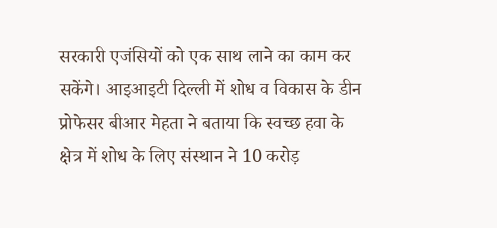सरकारी एजंसियों को एक साथ लाने का काम कर सकेंगे। आइआइटी दिल्ली में शोध व विकास के डीन प्रोफेसर बीआर मेहता ने बताया कि स्वच्छ हवा के क्षेत्र में शोध के लिए संस्थान ने 10 करोड़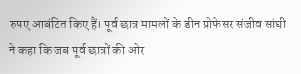रुपए आबंटित किए हैं। पूर्व छात्र मामलों के डीन प्रोफेसर संजीव सांघी ने कहा कि जब पूर्व छात्रों की ओर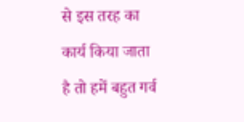से इस तरह का कार्य किया जाता है तो हमें बहुत गर्व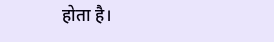होता है।